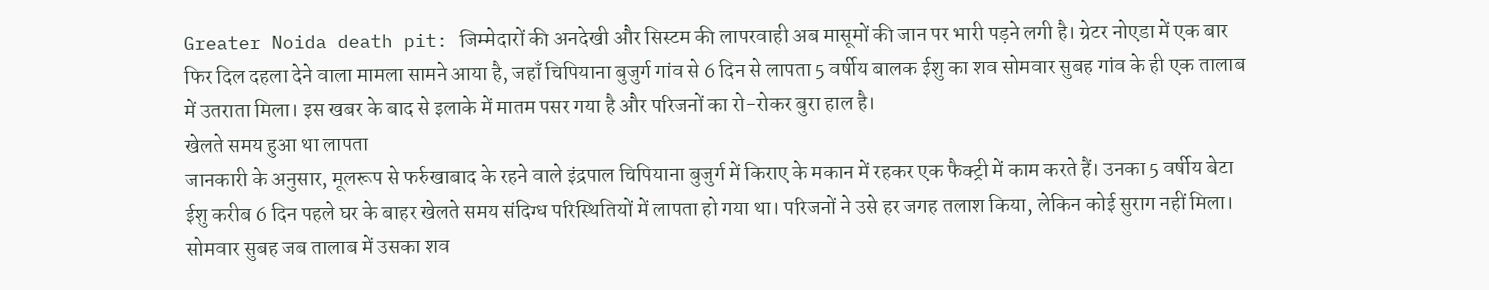Greater Noida death pit: जिम्मेदारों की अनदेखी और सिस्टम की लापरवाही अब मासूमों की जान पर भारी पड़ने लगी है। ग्रेटर नोएडा में एक बार फिर दिल दहला देने वाला मामला सामने आया है, जहाँ चिपियाना बुजुर्ग गांव से 6 दिन से लापता 5 वर्षीय बालक ईशु का शव सोमवार सुबह गांव के ही एक तालाब में उतराता मिला। इस खबर के बाद से इलाके में मातम पसर गया है और परिजनों का रो-रोकर बुरा हाल है।
खेलते समय हुआ था लापता
जानकारी के अनुसार, मूलरूप से फर्रुखाबाद के रहने वाले इंद्रपाल चिपियाना बुजुर्ग में किराए के मकान में रहकर एक फैक्ट्री में काम करते हैं। उनका 5 वर्षीय बेटा ईशु करीब 6 दिन पहले घर के बाहर खेलते समय संदिग्ध परिस्थितियों में लापता हो गया था। परिजनों ने उसे हर जगह तलाश किया, लेकिन कोई सुराग नहीं मिला। सोमवार सुबह जब तालाब में उसका शव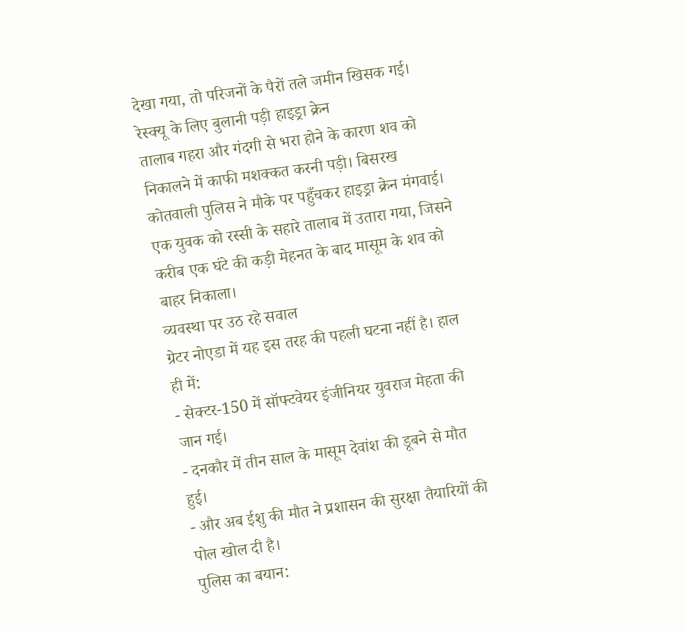देखा गया, तो परिजनों के पैरों तले जमीन खिसक गई।
रेस्क्यू के लिए बुलानी पड़ी हाइड्रा क्रेन
तालाब गहरा और गंदगी से भरा होने के कारण शव को निकालने में काफी मशक्कत करनी पड़ी। बिसरख कोतवाली पुलिस ने मौके पर पहुँचकर हाइड्रा क्रेन मंगवाई। एक युवक को रस्सी के सहारे तालाब में उतारा गया, जिसने करीब एक घंटे की कड़ी मेहनत के बाद मासूम के शव को बाहर निकाला।
व्यवस्था पर उठ रहे सवाल
ग्रेटर नोएडा में यह इस तरह की पहली घटना नहीं है। हाल ही में:
- सेक्टर-150 में सॉफ्टवेयर इंजीनियर युवराज मेहता की जान गई।
- दनकौर में तीन साल के मासूम देवांश की डूबने से मौत हुई।
- और अब ईशु की मौत ने प्रशासन की सुरक्षा तैयारियों की पोल खोल दी है।
पुलिस का बयान: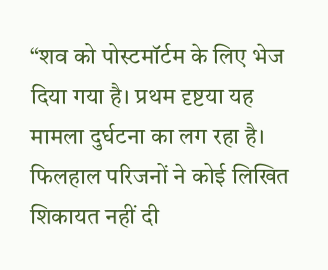“शव को पोस्टमॉर्टम के लिए भेज दिया गया है। प्रथम दृष्टया यह मामला दुर्घटना का लग रहा है। फिलहाल परिजनों ने कोई लिखित शिकायत नहीं दी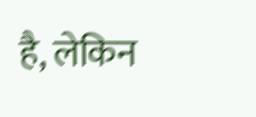है, लेकिन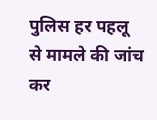पुलिस हर पहलू से मामले की जांच कर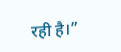रही है।”